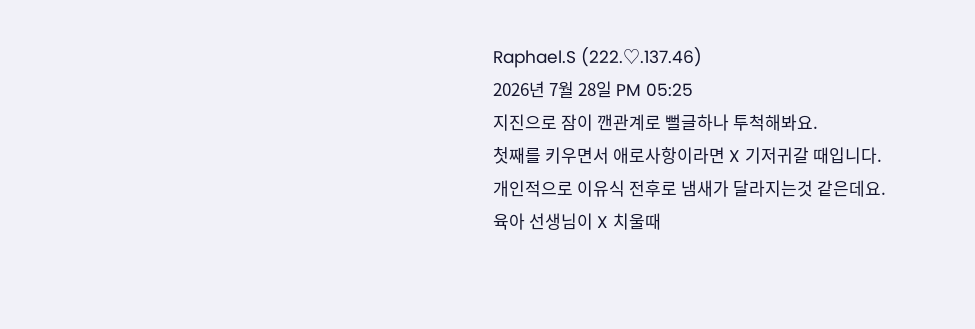Raphael.S (222.♡.137.46)
2026년 7월 28일 PM 05:25
지진으로 잠이 깬관계로 뻘글하나 투척해봐요.
첫째를 키우면서 애로사항이라면 X 기저귀갈 때입니다.
개인적으로 이유식 전후로 냄새가 달라지는것 같은데요.
육아 선생님이 X 치울때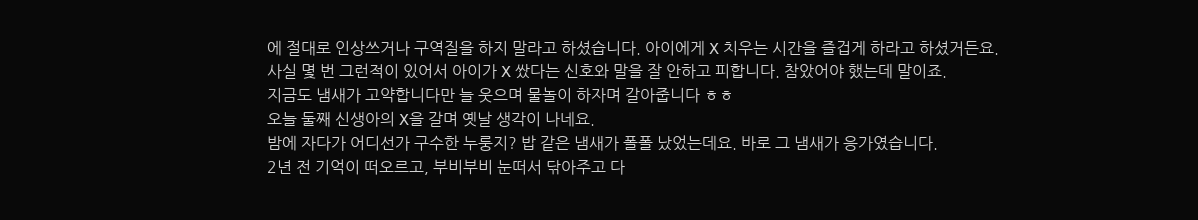에 절대로 인상쓰거나 구역질을 하지 말라고 하셨습니다. 아이에게 X 치우는 시간을 즐겁게 하라고 하셨거든요.
사실 몇 번 그런적이 있어서 아이가 X 쌌다는 신호와 말을 잘 안하고 피합니다. 참았어야 했는데 말이죠.
지금도 냄새가 고약합니다만 늘 웃으며 물놀이 하자며 갈아줍니다 ㅎㅎ
오늘 둘째 신생아의 X을 갈며 옛날 생각이 나네요.
밤에 자다가 어디선가 구수한 누룽지? 밥 같은 냄새가 폴폴 났었는데요. 바로 그 냄새가 응가였습니다.
2년 전 기억이 떠오르고, 부비부비 눈떠서 닦아주고 다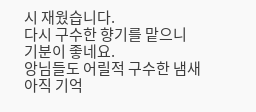시 재웠습니다.
다시 구수한 향기를 맡으니 기분이 좋네요.
앙님들도 어릴적 구수한 냄새 아직 기억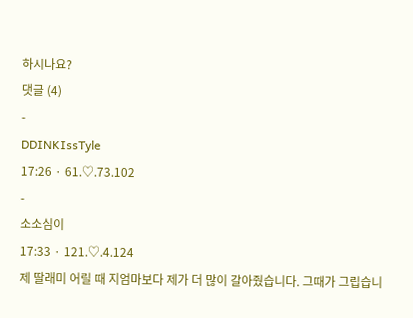하시나요?
댓글 (4)
-
DDINKIssTyle
17:26 · 61.♡.73.102
-
소소심이
17:33 · 121.♡.4.124
제 딸래미 어릴 때 지엄마보다 제가 더 많이 갈아줬습니다. 그때가 그립습니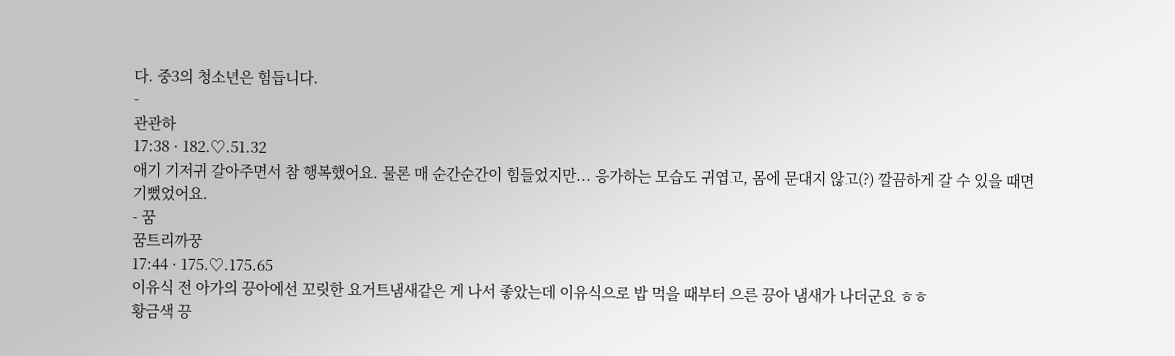다. 중3의 청소년은 힘듭니다.
-
관관하
17:38 · 182.♡.51.32
애기 기저귀 갈아주면서 참 행복했어요. 물론 매 순간순간이 힘들었지만... 응가하는 모습도 귀엽고, 몸에 문대지 않고(?) 깔끔하게 갈 수 있을 때면 기뻤었어요.
- 꿈
꿈트리까꿍
17:44 · 175.♡.175.65
이유식 전 아가의 끙아에선 꼬릿한 요거트냄새같은 게 나서 좋았는데 이유식으로 밥 먹을 때부터 으른 끙아 냄새가 나더군요 ㅎㅎ
황금색 끙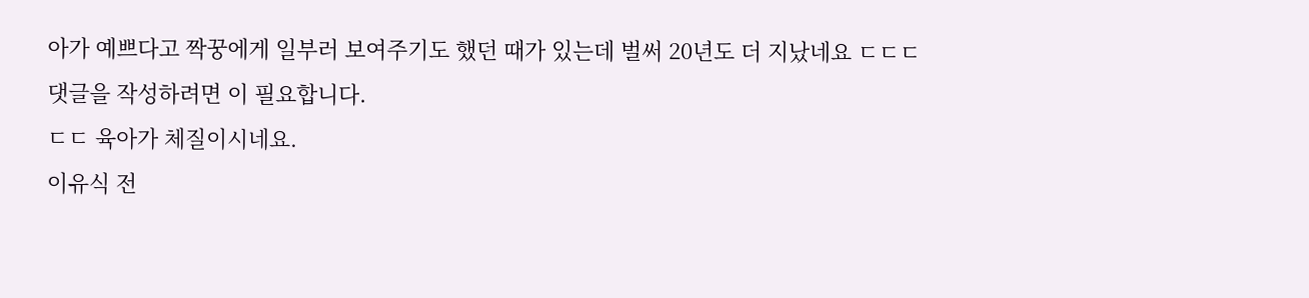아가 예쁘다고 짝꿍에게 일부러 보여주기도 했던 때가 있는데 벌써 20년도 더 지났네요 ㄷㄷㄷ
댓글을 작성하려면 이 필요합니다.
ㄷㄷ 육아가 체질이시네요.
이유식 전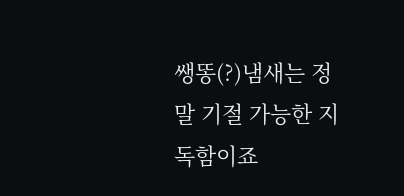쌩똥(?)냄새는 정말 기절 가능한 지독함이죠